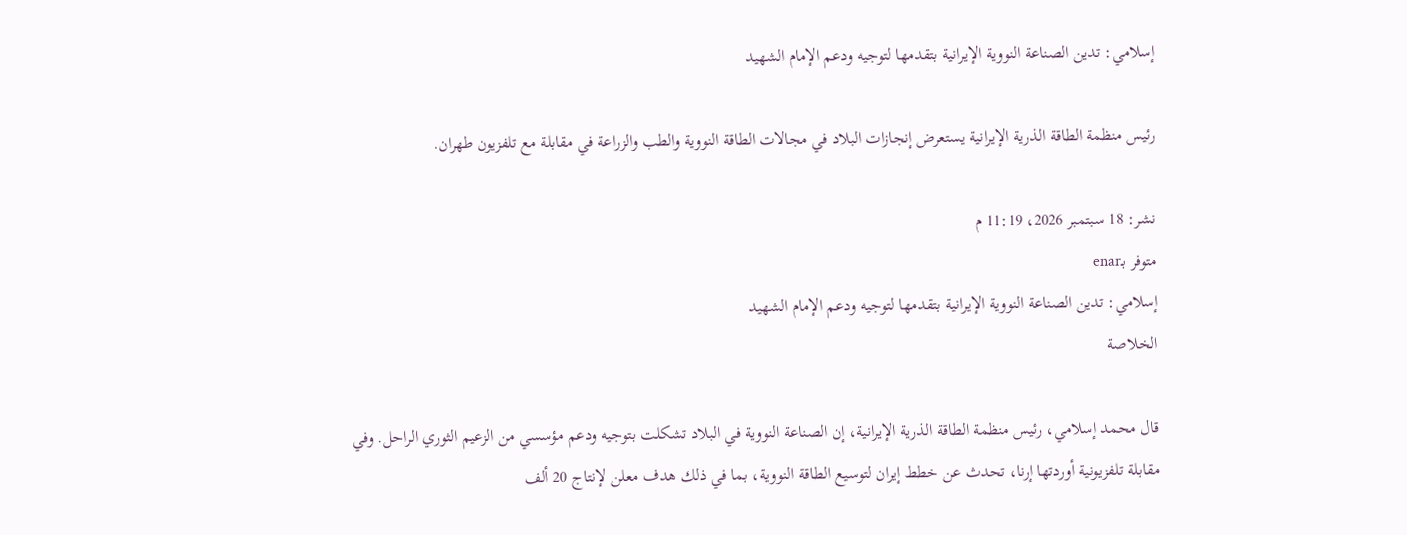إسلامي: تدين الصناعة النووية الإيرانية بتقدمها لتوجيه ودعم الإمام الشهيد

رئيس منظمة الطاقة الذرية الإيرانية يستعرض إنجازات البلاد في مجالات الطاقة النووية والطب والزراعة في مقابلة مع تلفزيون طهران.

نشر: 18 سبتمبر 2026، 11:19 م
متوفر بـenar
إسلامي: تدين الصناعة النووية الإيرانية بتقدمها لتوجيه ودعم الإمام الشهيد
الخلاصة

قال محمد إسلامي، رئيس منظمة الطاقة الذرية الإيرانية، إن الصناعة النووية في البلاد تشكلت بتوجيه ودعم مؤسسي من الزعيم الثوري الراحل. وفي مقابلة تلفزيونية أوردتها إرنا، تحدث عن خطط إيران لتوسيع الطاقة النووية، بما في ذلك هدف معلن لإنتاج 20 ألف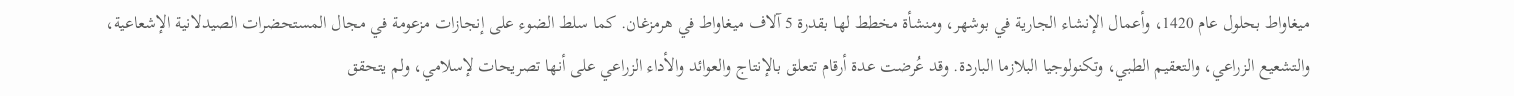ميغاواط بحلول عام 1420، وأعمال الإنشاء الجارية في بوشهر، ومنشأة مخطط لها بقدرة 5 آلاف ميغاواط في هرمزغان. كما سلط الضوء على إنجازات مزعومة في مجال المستحضرات الصيدلانية الإشعاعية، والتشعيع الزراعي، والتعقيم الطبي، وتكنولوجيا البلازما الباردة. وقد عُرضت عدة أرقام تتعلق بالإنتاج والعوائد والأداء الزراعي على أنها تصريحات لإسلامي، ولم يتحقق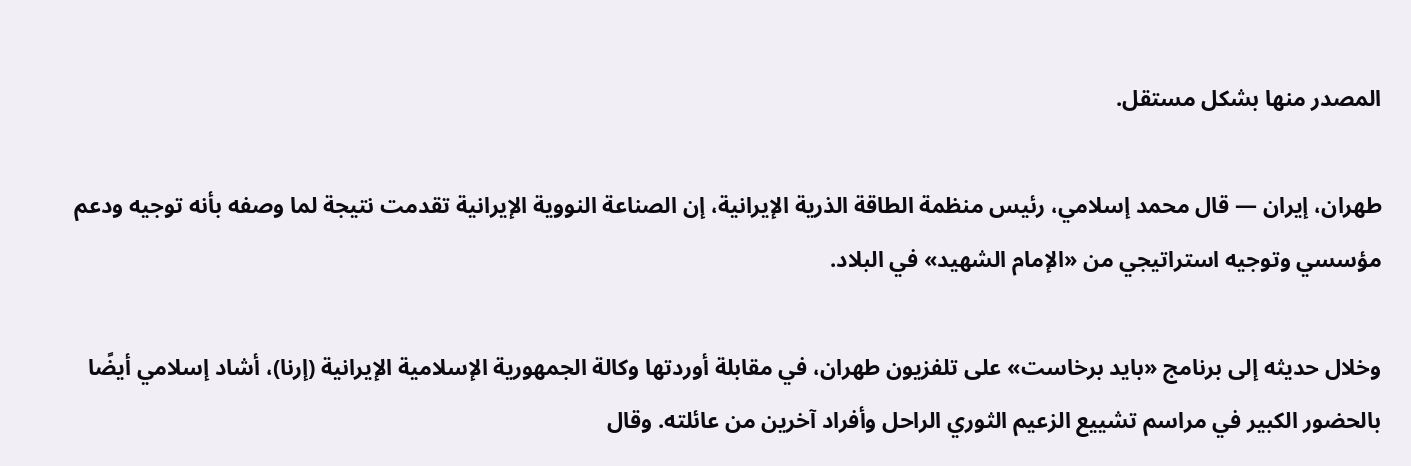المصدر منها بشكل مستقل.

طهران، إيران — قال محمد إسلامي، رئيس منظمة الطاقة الذرية الإيرانية، إن الصناعة النووية الإيرانية تقدمت نتيجة لما وصفه بأنه توجيه ودعم مؤسسي وتوجيه استراتيجي من «الإمام الشهيد» في البلاد.

وخلال حديثه إلى برنامج «باید برخاست» على تلفزيون طهران، في مقابلة أوردتها وكالة الجمهورية الإسلامية الإيرانية (إرنا)، أشاد إسلامي أيضًا بالحضور الكبير في مراسم تشييع الزعيم الثوري الراحل وأفراد آخرين من عائلته. وقال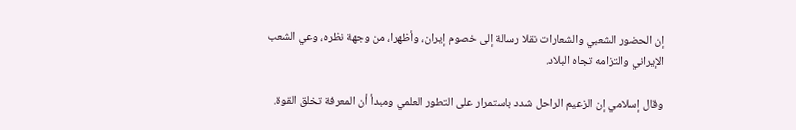إن الحضور الشعبي والشعارات نقلا رسالة إلى خصوم إيران، وأظهرا، من وجهة نظره، وعي الشعب الإيراني والتزامه تجاه البلاد.

وقال إسلامي إن الزعيم الراحل شدد باستمرار على التطور العلمي ومبدأ أن المعرفة تخلق القوة.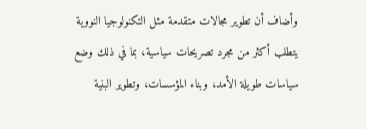وأضاف أن تطوير مجالات متقدمة مثل التكنولوجيا النووية يتطلب أكثر من مجرد تصريحات سياسية، بما في ذلك وضع سياسات طويلة الأمد، وبناء المؤسسات، وتطوير البنية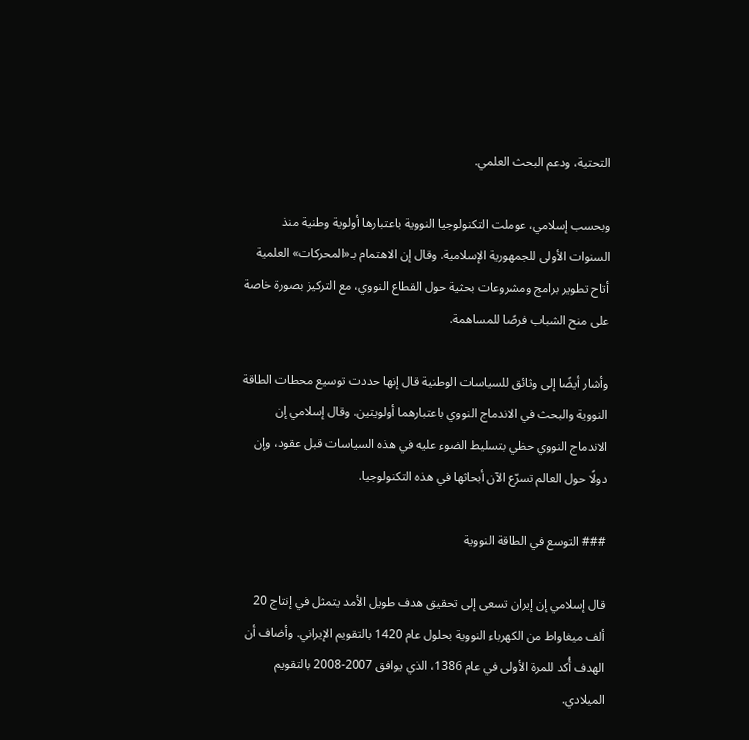التحتية، ودعم البحث العلمي.

وبحسب إسلامي، عوملت التكنولوجيا النووية باعتبارها أولوية وطنية منذ السنوات الأولى للجمهورية الإسلامية. وقال إن الاهتمام بـ«المحركات» العلمية أتاح تطوير برامج ومشروعات بحثية حول القطاع النووي، مع التركيز بصورة خاصة على منح الشباب فرصًا للمساهمة.

وأشار أيضًا إلى وثائق للسياسات الوطنية قال إنها حددت توسيع محطات الطاقة النووية والبحث في الاندماج النووي باعتبارهما أولويتين. وقال إسلامي إن الاندماج النووي حظي بتسليط الضوء عليه في هذه السياسات قبل عقود، وإن دولًا حول العالم تسرّع الآن أبحاثها في هذه التكنولوجيا.

### التوسع في الطاقة النووية

قال إسلامي إن إيران تسعى إلى تحقيق هدف طويل الأمد يتمثل في إنتاج 20 ألف ميغاواط من الكهرباء النووية بحلول عام 1420 بالتقويم الإيراني. وأضاف أن الهدف أُكد للمرة الأولى في عام 1386، الذي يوافق 2007-2008 بالتقويم الميلادي.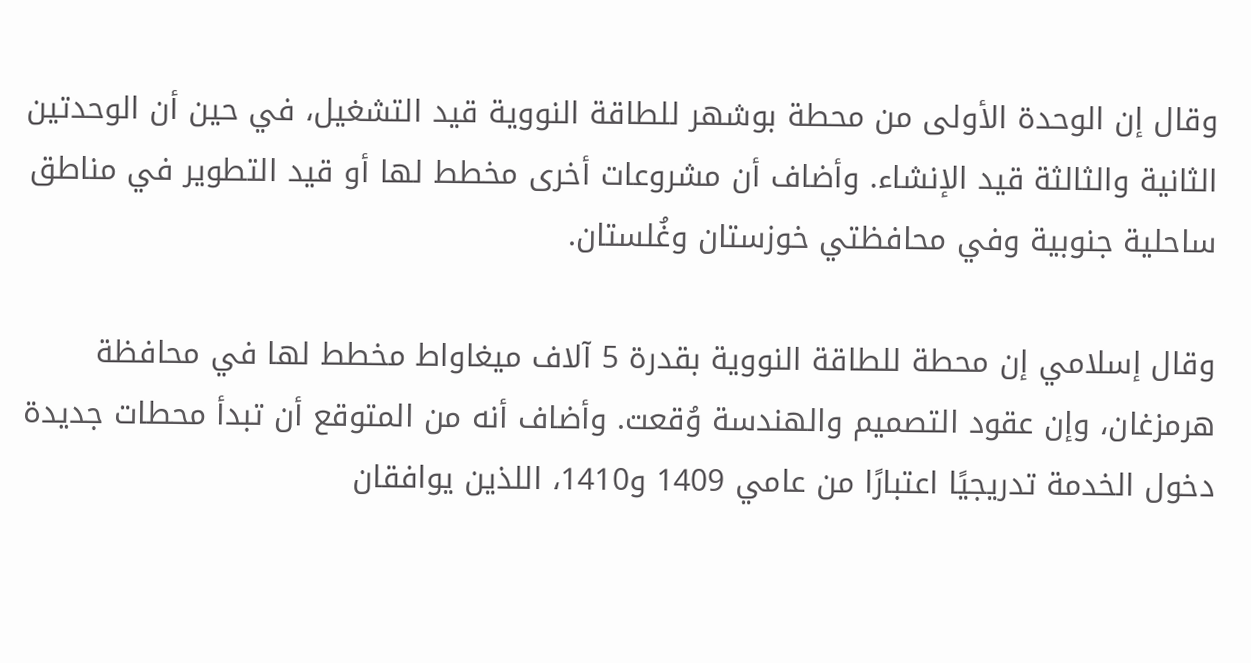وقال إن الوحدة الأولى من محطة بوشهر للطاقة النووية قيد التشغيل، في حين أن الوحدتين الثانية والثالثة قيد الإنشاء. وأضاف أن مشروعات أخرى مخطط لها أو قيد التطوير في مناطق ساحلية جنوبية وفي محافظتي خوزستان وغُلستان.

وقال إسلامي إن محطة للطاقة النووية بقدرة 5 آلاف ميغاواط مخطط لها في محافظة هرمزغان، وإن عقود التصميم والهندسة وُقعت. وأضاف أنه من المتوقع أن تبدأ محطات جديدة دخول الخدمة تدريجيًا اعتبارًا من عامي 1409 و1410، اللذين يوافقان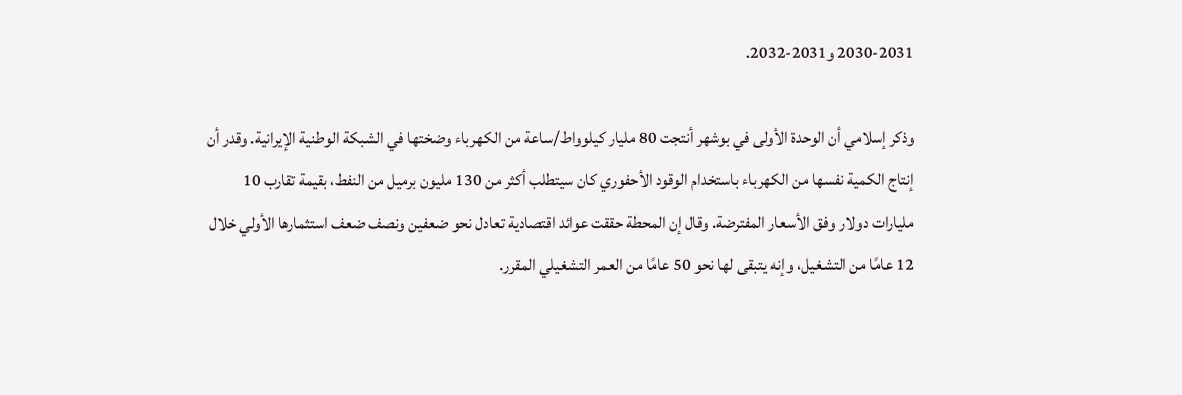2030-2031 و2031-2032.

وذكر إسلامي أن الوحدة الأولى في بوشهر أنتجت 80 مليار كيلوواط/ساعة من الكهرباء وضختها في الشبكة الوطنية الإيرانية. وقدر أن إنتاج الكمية نفسها من الكهرباء باستخدام الوقود الأحفوري كان سيتطلب أكثر من 130 مليون برميل من النفط، بقيمة تقارب 10 مليارات دولار وفق الأسعار المفترضة. وقال إن المحطة حققت عوائد اقتصادية تعادل نحو ضعفين ونصف ضعف استثمارها الأولي خلال 12 عامًا من التشغيل، وإنه يتبقى لها نحو 50 عامًا من العمر التشغيلي المقرر.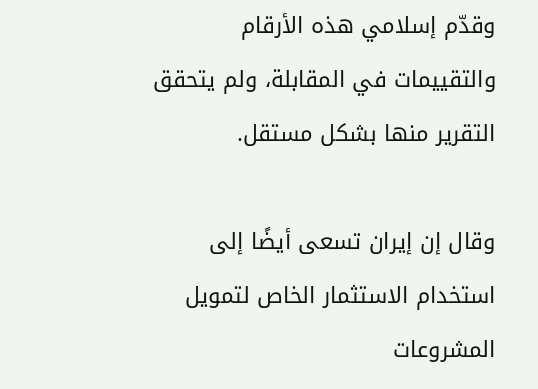وقدّم إسلامي هذه الأرقام والتقييمات في المقابلة، ولم يتحقق التقرير منها بشكل مستقل.

وقال إن إيران تسعى أيضًا إلى استخدام الاستثمار الخاص لتمويل المشروعات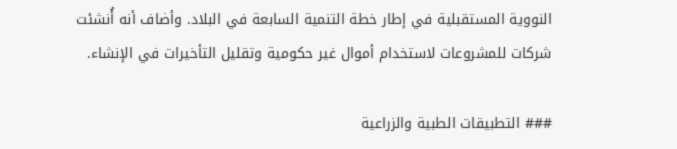النووية المستقبلية في إطار خطة التنمية السابعة في البلاد. وأضاف أنه أُنشئت شركات للمشروعات لاستخدام أموال غير حكومية وتقليل التأخيرات في الإنشاء.

### التطبيقات الطبية والزراعية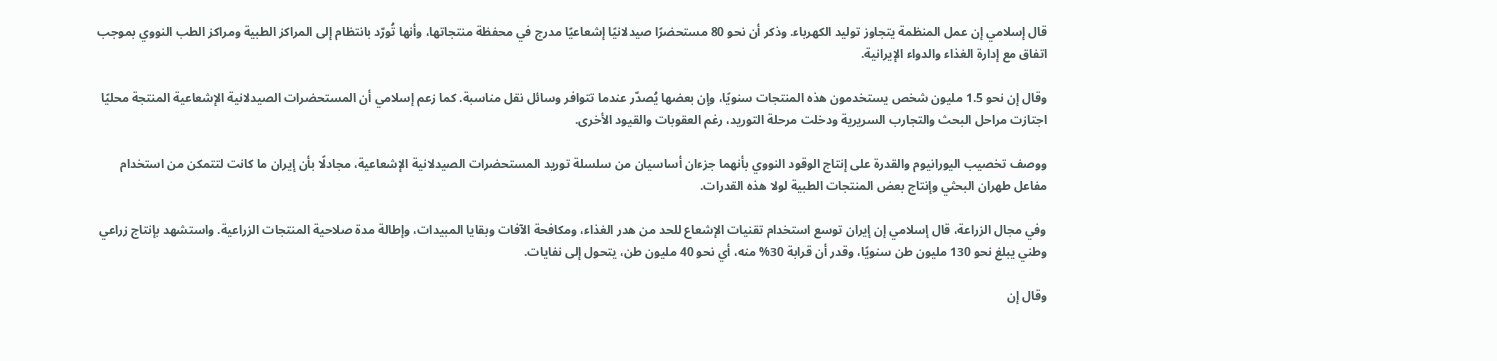قال إسلامي إن عمل المنظمة يتجاوز توليد الكهرباء. وذكر أن نحو 80 مستحضرًا صيدلانيًا إشعاعيًا مدرج في محفظة منتجاتها، وأنها تُورّد بانتظام إلى المراكز الطبية ومراكز الطب النووي بموجب اتفاق مع إدارة الغذاء والدواء الإيرانية.

وقال إن نحو 1.5 مليون شخص يستخدمون هذه المنتجات سنويًا، وإن بعضها يُصدّر عندما تتوافر وسائل نقل مناسبة. كما زعم إسلامي أن المستحضرات الصيدلانية الإشعاعية المنتجة محليًا اجتازت مراحل البحث والتجارب السريرية ودخلت مرحلة التوريد، رغم العقوبات والقيود الأخرى.

ووصف تخصيب اليورانيوم والقدرة على إنتاج الوقود النووي بأنهما جزءان أساسيان من سلسلة توريد المستحضرات الصيدلانية الإشعاعية، مجادلًا بأن إيران ما كانت لتتمكن من استخدام مفاعل طهران البحثي وإنتاج بعض المنتجات الطبية لولا هذه القدرات.

وفي مجال الزراعة، قال إسلامي إن إيران توسع استخدام تقنيات الإشعاع للحد من هدر الغذاء، ومكافحة الآفات وبقايا المبيدات، وإطالة مدة صلاحية المنتجات الزراعية. واستشهد بإنتاج زراعي وطني يبلغ نحو 130 مليون طن سنويًا، وقدر أن قرابة 30% منه، أي نحو 40 مليون طن، يتحول إلى نفايات.

وقال إن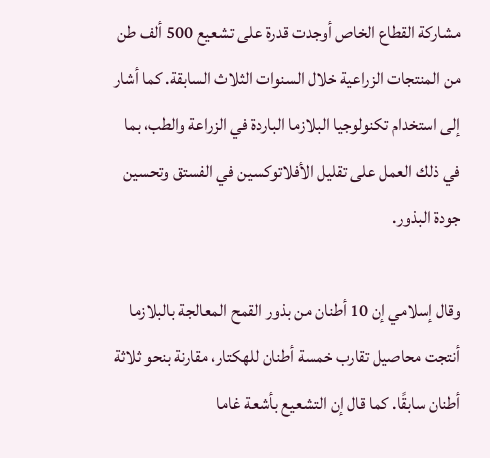مشاركة القطاع الخاص أوجدت قدرة على تشعيع 500 ألف طن من المنتجات الزراعية خلال السنوات الثلاث السابقة. كما أشار إلى استخدام تكنولوجيا البلازما الباردة في الزراعة والطب، بما في ذلك العمل على تقليل الأفلاتوكسين في الفستق وتحسين جودة البذور.

وقال إسلامي إن 10 أطنان من بذور القمح المعالجة بالبلازما أنتجت محاصيل تقارب خمسة أطنان للهكتار، مقارنة بنحو ثلاثة أطنان سابقًا. كما قال إن التشعيع بأشعة غاما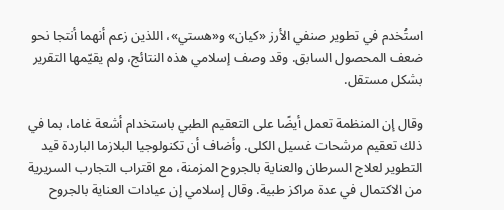استُخدم في تطوير صنفي الأرز «كيان» و«هستي»، اللذين زعم أنهما أنتجا نحو ضعف المحصول السابق. وقد وصف إسلامي هذه النتائج، ولم يقيّمها التقرير بشكل مستقل.

وقال إن المنظمة تعمل أيضًا على التعقيم الطبي باستخدام أشعة غاما، بما في ذلك تعقيم مرشحات غسيل الكلى. وأضاف أن تكنولوجيا البلازما الباردة قيد التطوير لعلاج السرطان والعناية بالجروح المزمنة، مع اقتراب التجارب السريرية من الاكتمال في عدة مراكز طبية. وقال إسلامي إن عيادات العناية بالجروح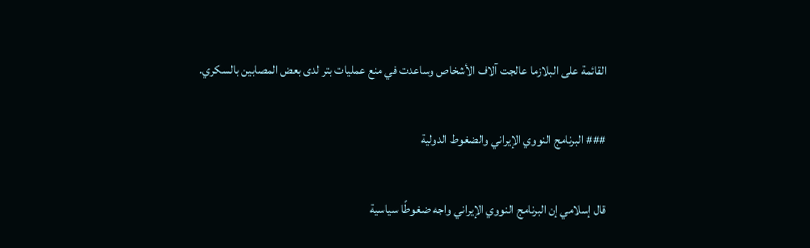القائمة على البلازما عالجت آلاف الأشخاص وساعدت في منع عمليات بتر لدى بعض المصابين بالسكري.

### البرنامج النووي الإيراني والضغوط الدولية

قال إسلامي إن البرنامج النووي الإيراني واجه ضغوطًا سياسية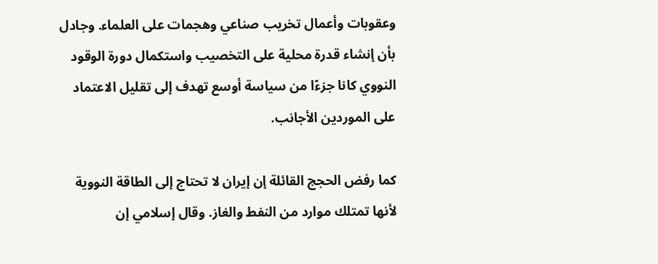وعقوبات وأعمال تخريب صناعي وهجمات على العلماء. وجادل بأن إنشاء قدرة محلية على التخصيب واستكمال دورة الوقود النووي كانا جزءًا من سياسة أوسع تهدف إلى تقليل الاعتماد على الموردين الأجانب.

كما رفض الحجج القائلة إن إيران لا تحتاج إلى الطاقة النووية لأنها تمتلك موارد من النفط والغاز. وقال إسلامي إن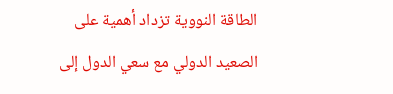الطاقة النووية تزداد أهمية على الصعيد الدولي مع سعي الدول إلى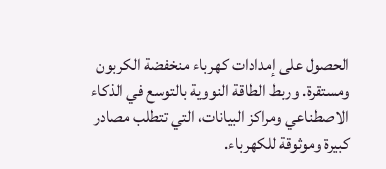الحصول على إمدادات كهرباء منخفضة الكربون ومستقرة. وربط الطاقة النووية بالتوسع في الذكاء الاصطناعي ومراكز البيانات، التي تتطلب مصادر كبيرة وموثوقة للكهرباء.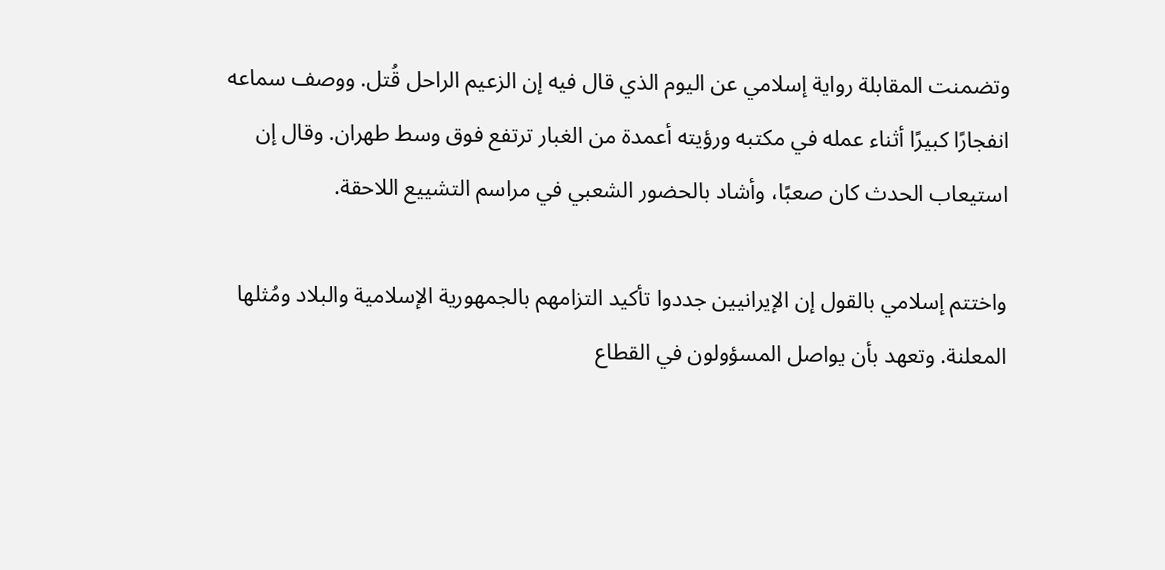وتضمنت المقابلة رواية إسلامي عن اليوم الذي قال فيه إن الزعيم الراحل قُتل. ووصف سماعه انفجارًا كبيرًا أثناء عمله في مكتبه ورؤيته أعمدة من الغبار ترتفع فوق وسط طهران. وقال إن استيعاب الحدث كان صعبًا، وأشاد بالحضور الشعبي في مراسم التشييع اللاحقة.

واختتم إسلامي بالقول إن الإيرانيين جددوا تأكيد التزامهم بالجمهورية الإسلامية والبلاد ومُثلها المعلنة. وتعهد بأن يواصل المسؤولون في القطاع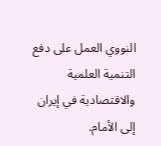النووي العمل على دفع التنمية العلمية والاقتصادية في إيران إلى الأمام.